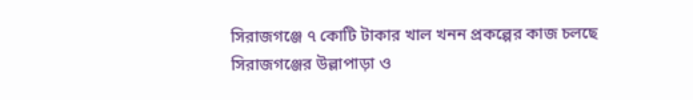সিরাজগঞ্জে ৭ কোটি টাকার খাল খনন প্রকল্পের কাজ চলছে
সিরাজগঞ্জের উল্লাপাড়া ও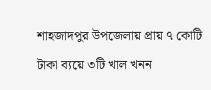শাহজাদপুর উপজেলায় প্রায় ৭ কোটি টাকা ব্যয়ে ৩টি খাল খনন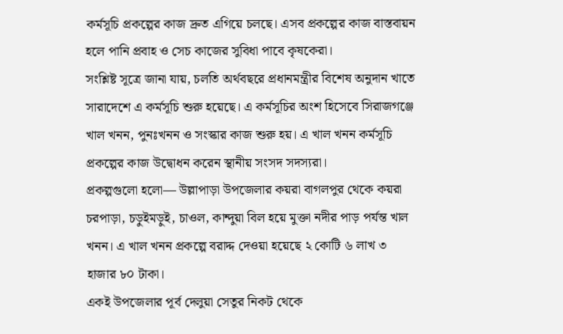কর্মসূচি প্রকল্পের কাজ দ্রুত এগিয়ে চলছে। এসব প্রকল্পের কাজ বাস্তবায়ন হলে পানি প্রবাহ ও সেচ কাজের সুবিধা পাবে কৃষকেরা।
সংশ্লিষ্ট সূত্রে জানা যায়, চলতি অর্থবছরে প্রধানমন্ত্রীর বিশেষ অনুদান খাতে সারাদেশে এ কর্মসূচি শুরু হয়েছে। এ কর্মসূচির অংশ হিসেবে সিরাজগঞ্জে খাল খনন, পুনঃখনন ও সংস্কার কাজ শুরু হয়। এ খাল খনন কর্মসূচি প্রকল্পের কাজ উদ্বোধন করেন স্থানীয় সংসদ সদস্যরা।
প্রকল্পগুলো হলো— উল্লাপাড়া উপজেলার কয়রা বাগলপুর থেকে কয়রা চরপাড়া, চড়ুইমড়ুই, চাওল, কান্দুয়া বিল হয়ে মুক্তা নদীর পাড় পর্যন্ত খাল খনন। এ খাল খনন প্রকল্পে বরাদ্দ দেওয়া হয়েছে ২ কোটি ৬ লাখ ৩ হাজার ৮০ টাকা।
একই উপজেলার পূর্ব দেলুয়া সেতুর নিকট থেকে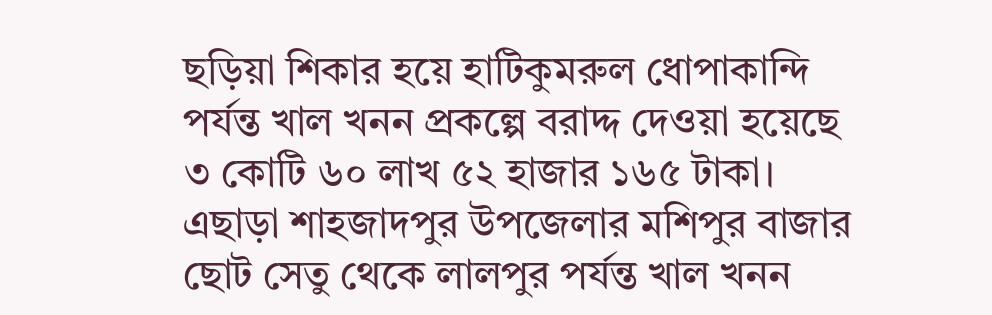ছড়িয়া শিকার হয়ে হাটিকুমরুল ধোপাকান্দি পর্যন্ত খাল খনন প্রকল্পে বরাদ্দ দেওয়া হয়েছে ৩ কোটি ৬০ লাখ ৫২ হাজার ১৬৫ টাকা।
এছাড়া শাহজাদপুর উপজেলার মশিপুর বাজার ছোট সেতু থেকে লালপুর পর্যন্ত খাল খনন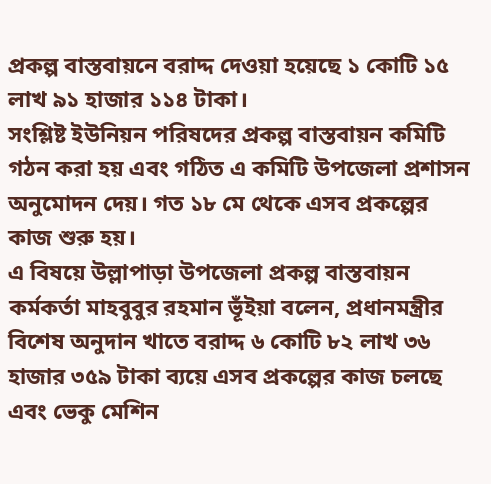প্রকল্প বাস্তবায়নে বরাদ্দ দেওয়া হয়েছে ১ কোটি ১৫ লাখ ৯১ হাজার ১১৪ টাকা।
সংশ্লিষ্ট ইউনিয়ন পরিষদের প্রকল্প বাস্তবায়ন কমিটি গঠন করা হয় এবং গঠিত এ কমিটি উপজেলা প্রশাসন অনুমোদন দেয়। গত ১৮ মে থেকে এসব প্রকল্পের কাজ শুরু হয়।
এ বিষয়ে উল্লাপাড়া উপজেলা প্রকল্প বাস্তবায়ন কর্মকর্তা মাহবুবুর রহমান ভূঁইয়া বলেন, প্রধানমন্ত্রীর বিশেষ অনুদান খাতে বরাদ্দ ৬ কোটি ৮২ লাখ ৩৬ হাজার ৩৫৯ টাকা ব্যয়ে এসব প্রকল্পের কাজ চলছে এবং ভেকু মেশিন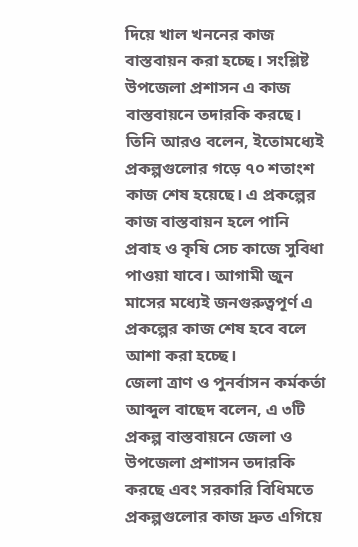দিয়ে খাল খননের কাজ বাস্তবায়ন করা হচ্ছে। সংশ্লিষ্ট উপজেলা প্রশাসন এ কাজ বাস্তবায়নে তদারকি করছে।
তিনি আরও বলেন, ইতোমধ্যেই প্রকল্পগুলোর গড়ে ৭০ শতাংশ কাজ শেষ হয়েছে। এ প্রকল্পের কাজ বাস্তবায়ন হলে পানি প্রবাহ ও কৃষি সেচ কাজে সুবিধা পাওয়া যাবে। আগামী জুন মাসের মধ্যেই জনগুরুত্বপূর্ণ এ প্রকল্পের কাজ শেষ হবে বলে আশা করা হচ্ছে।
জেলা ত্রাণ ও পুনর্বাসন কর্মকর্তা আব্দুল বাছেদ বলেন, এ ৩টি প্রকল্প বাস্তবায়নে জেলা ও উপজেলা প্রশাসন তদারকি করছে এবং সরকারি বিধিমতে প্রকল্পগুলোর কাজ দ্রুত এগিয়ে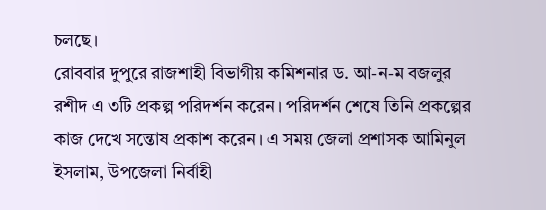চলছে।
রোববার দুপুরে রাজশাহী বিভাগীয় কমিশনার ড. আ-ন-ম বজলুর রশীদ এ ৩টি প্রকল্প পরিদর্শন করেন। পরিদর্শন শেষে তিনি প্রকল্পের কাজ দেখে সন্তোষ প্রকাশ করেন। এ সময় জেলা প্রশাসক আমিনুল ইসলাম, উপজেলা নির্বাহী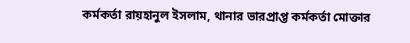কর্মকর্তা রায়হানুল ইসলাম, থানার ভারপ্রাপ্ত কর্মকর্তা মোক্তার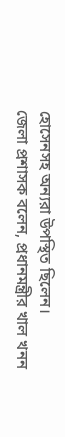হোসেনসহ অন্যরা উপস্থিত ছিলেন।
জেলা প্রশাসক বলেন, প্রধানমন্ত্রীর খাল খনন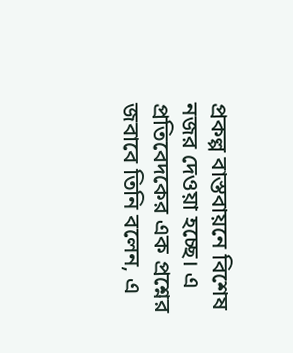প্রকল্প বাস্তবায়নে বিশেষ নজর দেওয়া হচ্ছে। এ প্রতিবেদকের এক প্রশ্নের জবাবে তিনি বলেন, এ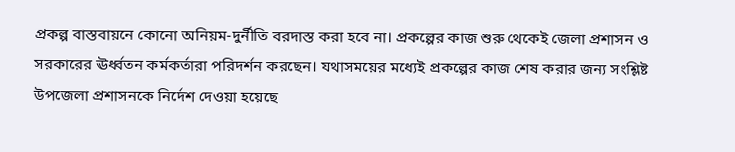প্রকল্প বাস্তবায়নে কোনো অনিয়ম-দুর্নীতি বরদাস্ত করা হবে না। প্রকল্পের কাজ শুরু থেকেই জেলা প্রশাসন ও সরকারের ঊর্ধ্বতন কর্মকর্তারা পরিদর্শন করছেন। যথাসময়ের মধ্যেই প্রকল্পের কাজ শেষ করার জন্য সংশ্লিষ্ট উপজেলা প্রশাসনকে নির্দেশ দেওয়া হয়েছে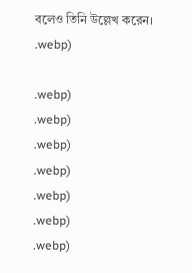বলেও তিনি উল্লেখ করেন।
.webp)

.webp)
.webp)
.webp)
.webp)
.webp)
.webp)
.webp)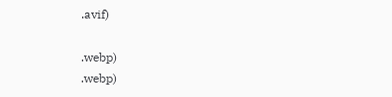.avif)

.webp)
.webp)